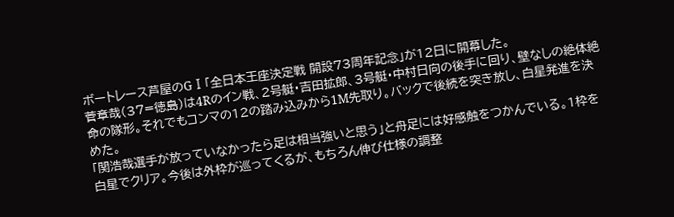ボートレース芦屋のGⅠ「全日本王座決定戦 開設73周年記念」が12日に開幕した。
菅章哉(37=徳島)は4Rのイン戦、2号艇・吉田拡郎、3号艇・中村日向の後手に回り、壁なしの絶体絶命の隊形。それでもコンマの12の踏み込みから1M先取り。バックで後続を突き放し、白星発進を決めた。
「関浩哉選手が放っていなかったら足は相当強いと思う」と舟足には好感触をつかんでいる。1枠を白星でクリア。今後は外枠が巡ってくるが、もちろん伸び仕様の調整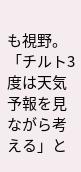も視野。「チルト3度は天気予報を見ながら考える」と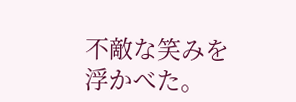不敵な笑みを浮かべた。